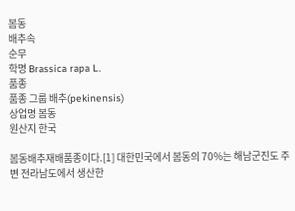봄동
배추속
순무
학명 Brassica rapa L.
품종
품종 그룹 배추(pekinensis)
상업명 봄동
원산지 한국

봄동배추재배품종이다.[1] 대한민국에서 봄동의 70%는 해남군진도 주변 전라남도에서 생산한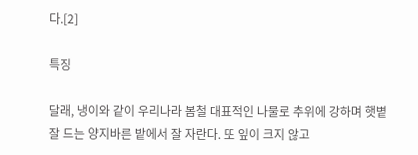다.[2]

특징

달래, 냉이와 같이 우리나라 봄철 대표적인 나물로 추위에 강하며 햇볕 잘 드는 양지바른 밭에서 잘 자란다. 또 잎이 크지 않고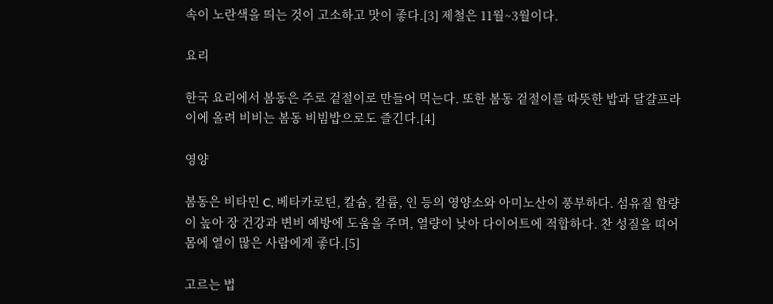속이 노란색을 띄는 것이 고소하고 맛이 좋다.[3] 제철은 11월~3월이다.

요리

한국 요리에서 봄동은 주로 겉절이로 만들어 먹는다. 또한 봄동 겉절이를 따뜻한 밥과 달걀프라이에 올려 비비는 봄동 비빔밥으로도 즐긴다.[4]

영양

봄동은 비타민 C, 베타카로틴, 칼슘, 칼륨, 인 등의 영양소와 아미노산이 풍부하다. 섬유질 함량이 높아 장 건강과 변비 예방에 도움을 주며, 열량이 낮아 다이어트에 적합하다. 찬 성질을 띠어 몸에 열이 많은 사람에게 좋다.[5]

고르는 법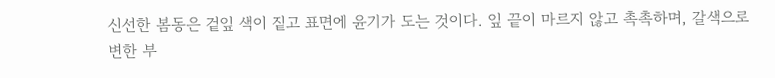신선한 봄동은 겉잎 색이 짙고 표면에 윤기가 도는 것이다. 잎 끝이 마르지 않고 촉촉하며, 갈색으로 변한 부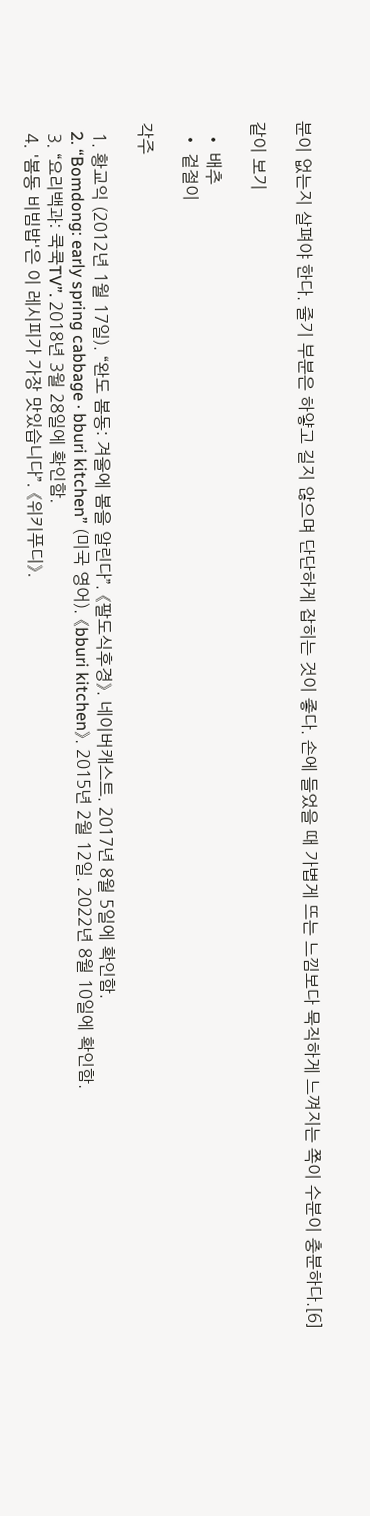분이 없는지 살펴야 한다. 줄기 부분은 하얗고 길지 않으며 단단하게 잡히는 것이 좋다. 손에 들었을 때 가볍게 뜨는 느낌보다 묵직하게 느껴지는 쪽이 수분이 충분하다.[6]

같이 보기

  • 배추
  • 겉절이

각주

  1. 황교익 (2012년 1월 17일). “완도 봄동: 겨울에 봄을 알린다”. 《팔도식후경》. 네이버캐스트. 2017년 8월 5일에 확인함.
  2. “Bomdong: early spring cabbage · bburi kitchen” (미국 영어). 《bburi kitchen》. 2015년 2월 12일. 2022년 8월 10일에 확인함.
  3. “요리백과: 쿡쿡TV”. 2018년 3월 28일에 확인함.
  4. '봄동 비빔밥'은 이 레시피가 가장 맛있습니다”. 《위키푸디》.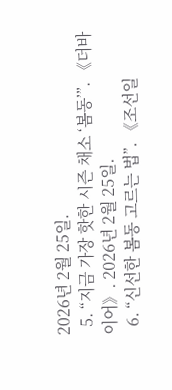2026년 2월 25일.
  5. “지금 가장 핫한 시즌 채소 ‘봄동’”. 《더바이어》. 2026년 2월 25일.
  6. “신선한 봄동 고르는 법”. 《조선일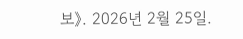보》. 2026년 2월 25일.